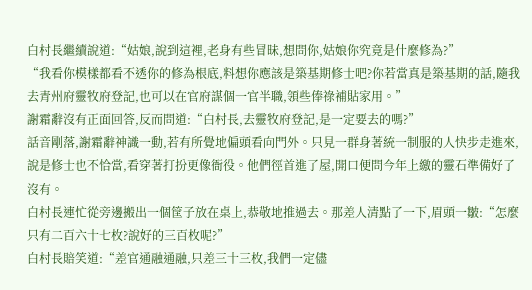白村長繼續說道:“姑娘,說到這裡,老身有些冒昧,想問你,姑娘你究竟是什麼修為?”
“我看你模樣都看不透你的修為根底,料想你應該是築基期修士吧?你若當真是築基期的話,隨我去青州府靈牧府登記,也可以在官府謀個一官半職,領些俸祿補貼家用。”
謝霜辭沒有正面回答,反而問道:“白村長,去靈牧府登記,是一定要去的嗎?”
話音剛落,謝霜辭神識一動,若有所覺地偏頭看向門外。只見一群身著統一制服的人快步走進來,說是修士也不恰當,看穿著打扮更像衙役。他們徑首進了屋,開口便問今年上繳的靈石準備好了沒有。
白村長連忙從旁邊搬出一個筐子放在桌上,恭敬地推過去。那差人清點了一下,眉頭一皺:“怎麼只有二百六十七枚?說好的三百枚呢?”
白村長賠笑道:“差官通融通融,只差三十三枚,我們一定儘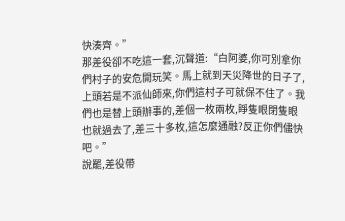快湊齊。”
那差役卻不吃這一套,沉聲道:“白阿婆,你可別拿你們村子的安危開玩笑。馬上就到天災降世的日子了,上頭若是不派仙師來,你們這村子可就保不住了。我們也是替上頭辦事的,差個一枚兩枚,睜隻眼閉隻眼也就過去了,差三十多枚,這怎麼通融?反正你們儘快吧。”
說罷,差役帶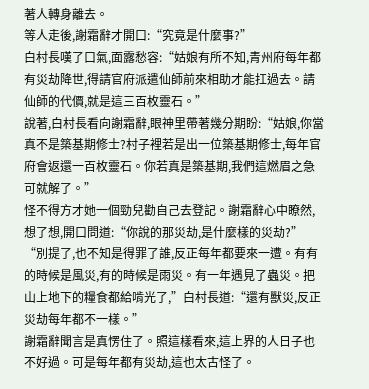著人轉身離去。
等人走後,謝霜辭才開口:“究竟是什麼事?”
白村長嘆了口氣,面露愁容:“姑娘有所不知,青州府每年都有災劫降世,得請官府派遣仙師前來相助才能扛過去。請仙師的代價,就是這三百枚靈石。”
說著,白村長看向謝霜辭,眼神里帶著幾分期盼:“姑娘,你當真不是築基期修士?村子裡若是出一位築基期修士,每年官府會返還一百枚靈石。你若真是築基期,我們這燃眉之急可就解了。”
怪不得方才她一個勁兒勸自己去登記。謝霜辭心中瞭然,想了想,開口問道:“你說的那災劫,是什麼樣的災劫?”
“別提了,也不知是得罪了誰,反正每年都要來一遭。有有的時候是風災,有的時候是雨災。有一年遇見了蟲災。把山上地下的糧食都給啃光了,”白村長道:“還有獸災,反正災劫每年都不一樣。”
謝霜辭聞言是真愣住了。照這樣看來,這上界的人日子也不好過。可是每年都有災劫,這也太古怪了。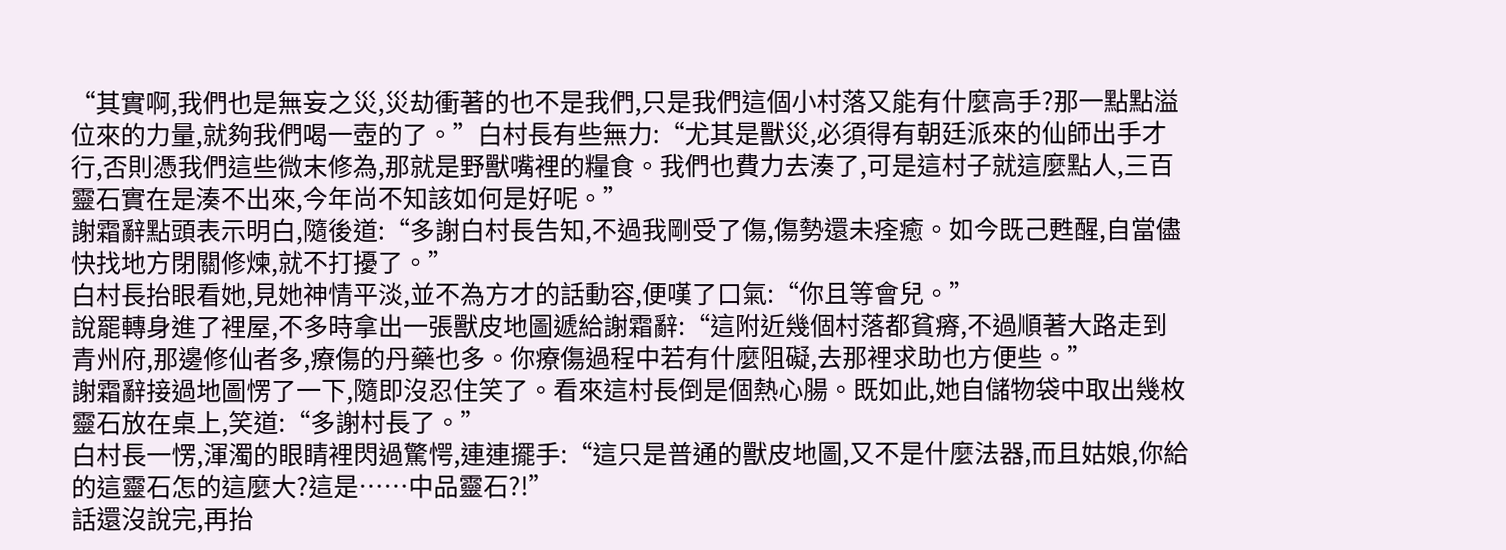“其實啊,我們也是無妄之災,災劫衝著的也不是我們,只是我們這個小村落又能有什麼高手?那一點點溢位來的力量,就夠我們喝一壺的了。”白村長有些無力:“尤其是獸災,必須得有朝廷派來的仙師出手才行,否則憑我們這些微末修為,那就是野獸嘴裡的糧食。我們也費力去湊了,可是這村子就這麼點人,三百靈石實在是湊不出來,今年尚不知該如何是好呢。”
謝霜辭點頭表示明白,隨後道:“多謝白村長告知,不過我剛受了傷,傷勢還未痊癒。如今既己甦醒,自當儘快找地方閉關修煉,就不打擾了。”
白村長抬眼看她,見她神情平淡,並不為方才的話動容,便嘆了口氣:“你且等會兒。”
說罷轉身進了裡屋,不多時拿出一張獸皮地圖遞給謝霜辭:“這附近幾個村落都貧瘠,不過順著大路走到青州府,那邊修仙者多,療傷的丹藥也多。你療傷過程中若有什麼阻礙,去那裡求助也方便些。”
謝霜辭接過地圖愣了一下,隨即沒忍住笑了。看來這村長倒是個熱心腸。既如此,她自儲物袋中取出幾枚靈石放在桌上,笑道:“多謝村長了。”
白村長一愣,渾濁的眼睛裡閃過驚愕,連連擺手:“這只是普通的獸皮地圖,又不是什麼法器,而且姑娘,你給的這靈石怎的這麼大?這是……中品靈石?!”
話還沒說完,再抬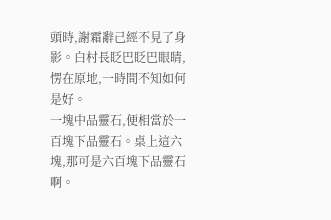頭時,謝霜辭己經不見了身影。白村長眨巴眨巴眼睛,愣在原地,一時間不知如何是好。
一塊中品靈石,便相當於一百塊下品靈石。桌上這六塊,那可是六百塊下品靈石啊。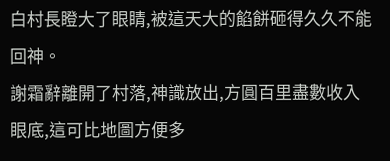白村長瞪大了眼睛,被這天大的餡餅砸得久久不能回神。
謝霜辭離開了村落,神識放出,方圓百里盡數收入眼底,這可比地圖方便多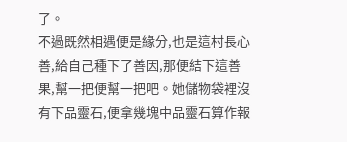了。
不過既然相遇便是緣分,也是這村長心善,給自己種下了善因,那便結下這善果,幫一把便幫一把吧。她儲物袋裡沒有下品靈石,便拿幾塊中品靈石算作報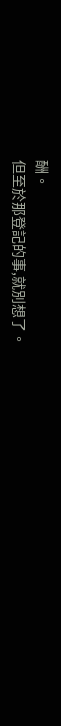酬。
但至於那登記的事,就別想了。